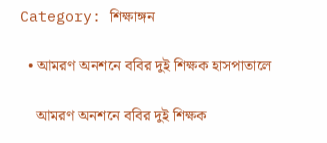Category: শিক্ষাঙ্গন

  • আমরণ অনশনে ববির দুই শিক্ষক হাসপাতালে

    আমরণ অনশনে ববির দুই শিক্ষক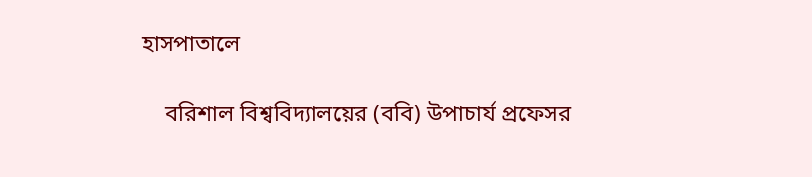হাসপাতালে

    বরিশাল বিশ্ববিদ্যালয়ের (ববি) উপাচার্য প্রফেসর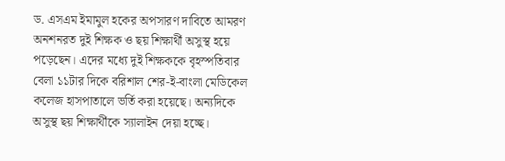ড. এসএম ইমামুল হকের অপসারণ দাবিতে আমরণ অনশনরত দুই শিক্ষক ও ছয় শিক্ষার্থী অসুস্থ হয়ে পড়েছেন। এদের মধ্যে দুই শিক্ষককে বৃহস্পতিবার বেলা ১১টার দিকে বরিশাল শের-ই-বাংলা মেডিকেল কলেজ হাসপাতালে ভর্তি করা হয়েছে। অন্যদিকে অসুস্থ ছয় শিক্ষার্থীকে স্যালাইন দেয়া হচ্ছে।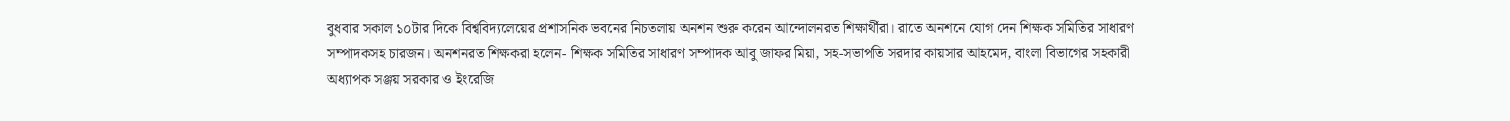বুধবার সকাল ১০টার দিকে বিশ্ববিদ্যলেয়ের প্রশাসনিক ভবনের নিচতলায় অনশন শুরু করেন আন্দোলনরত শিক্ষার্থীরা। রাতে অনশনে যোগ দেন শিক্ষক সমিতির সাধারণ সম্পাদকসহ চারজন। অনশনরত শিক্ষকরা হলেন- শিক্ষক সমিতির সাধারণ সম্পাদক আবু জাফর মিয়া, সহ-সভাপতি সরদার কায়সার আহমেদ, বাংলা বিভাগের সহকারী অধ্যাপক সঞ্জয় সরকার ও ইংরেজি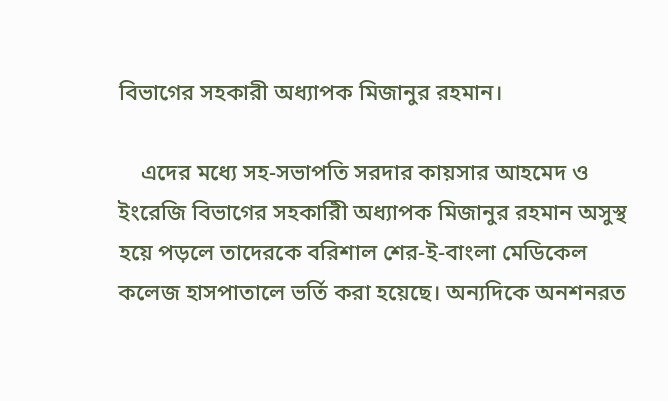বিভাগের সহকারী অধ্যাপক মিজানুর রহমান।

    এদের মধ্যে সহ-সভাপতি সরদার কায়সার আহমেদ ও ইংরেজি বিভাগের সহকারিী অধ্যাপক মিজানুর রহমান অসুস্থ হয়ে পড়লে তাদেরকে বরিশাল শের-ই-বাংলা মেডিকেল কলেজ হাসপাতালে ভর্তি করা হয়েছে। অন্যদিকে অনশনরত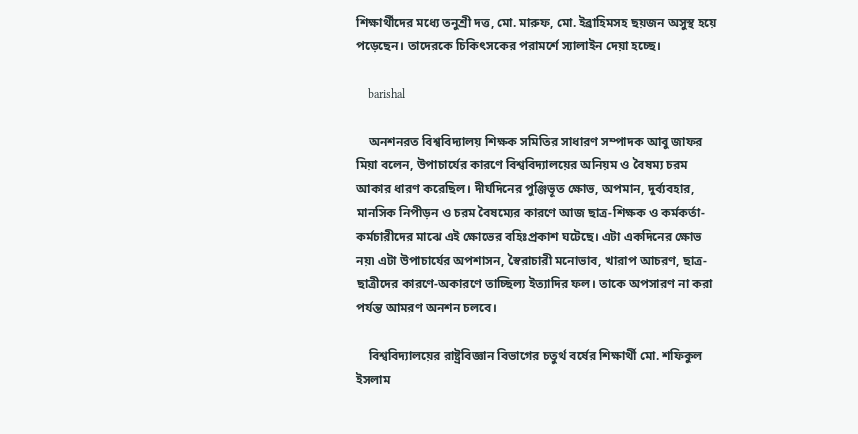শিক্ষার্থীদের মধ্যে তনুশ্রী দত্ত, মো. মারুফ, মো. ইব্রাহিমসহ ছয়জন অসুস্থ হয়ে পড়েছেন। তাদেরকে চিকিৎসকের পরামর্শে স্যালাইন দেয়া হচ্ছে।

    barishal

    অনশনরত বিশ্ববিদ্যালয় শিক্ষক সমিতির সাধারণ সম্পাদক আবু জাফর মিয়া বলেন, উপাচার্যের কারণে বিশ্ববিদ্যালয়ের অনিয়ম ও বৈষম্য চরম আকার ধারণ করেছিল। দীর্ঘদিনের পুঞ্জিভূত ক্ষোভ, অপমান, দুর্ব্যবহার, মানসিক নিপীড়ন ও চরম বৈষম্যের কারণে আজ ছাত্র-শিক্ষক ও কর্মকর্তা-কর্মচারীদের মাঝে এই ক্ষোভের বহিঃপ্রকাশ ঘটেছে। এটা একদিনের ক্ষোভ নয়৷ এটা উপাচার্যের অপশাসন, স্বৈরাচারী মনোভাব, খারাপ আচরণ, ছাত্র-ছাত্রীদের কারণে-অকারণে তাচ্ছিল্য ইত্যাদির ফল। তাকে অপসারণ না করা পর্যন্ত আমরণ অনশন চলবে।

    বিশ্ববিদ্যালয়ের রাষ্ট্রবিজ্ঞান বিভাগের চতুর্থ বর্ষের শিক্ষার্থী মো. শফিকুল ইসলাম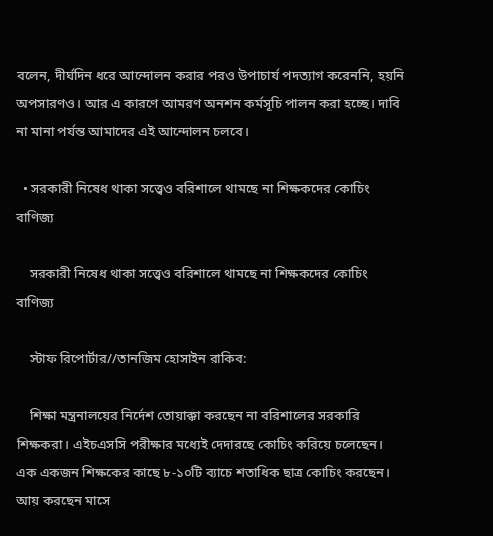বলেন, দীর্ঘদিন ধরে আন্দোলন করার পরও উপাচার্য পদত্যাগ করেননি, হয়নি অপসারণও। আর এ কারণে আমরণ অনশন কর্মসূচি পালন করা হচ্ছে। দাবি না মানা পর্যন্ত আমাদের এই আন্দোলন চলবে।

  • সরকারী নিষেধ থাকা সত্ত্বেও বরিশালে থামছে না শিক্ষকদের কোচিং বাণিজ্য

    সরকারী নিষেধ থাকা সত্ত্বেও বরিশালে থামছে না শিক্ষকদের কোচিং বাণিজ্য

    স্টাফ রিপোর্টার//তানজিম হোসাইন রাকিব:

    শিক্ষা মন্ত্রনালয়ের নির্দেশ তোয়াক্কা করছেন না বরিশালের সরকারি শিক্ষকরা। এইচএসসি পরীক্ষার মধ্যেই দেদারছে কোচিং করিয়ে চলেছেন। এক একজন শিক্ষকের কাছে ৮-১০টি ব্যাচে শতাধিক ছাত্র কোচিং করছেন। আয় করছেন মাসে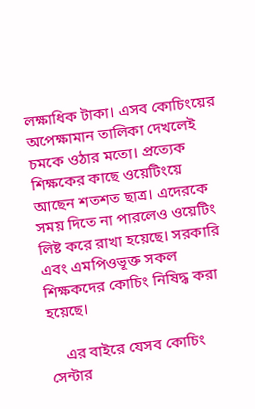লক্ষাধিক টাকা। এসব কোচিংয়ের অপেক্ষামান তালিকা দেখলেই চমকে ওঠার মতো। প্রত্যেক শিক্ষকের কাছে ওয়েটিংয়ে আছেন শতশত ছাত্র। এদেরকে সময় দিতে না পারলেও ওয়েটিং লিষ্ট করে রাখা হয়েছে। সরকারি এবং এমপিওভূক্ত সকল শিক্ষকদের কোচিং নিষিদ্ধ করা হয়েছে।

    এর বাইরে যেসব কোচিং সেন্টার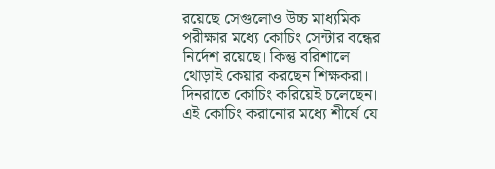রয়েছে সেগুলোও উচ্চ মাধ্যমিক পরীক্ষার মধ্যে কোচিং সেন্টার বন্ধের নির্দেশ রয়েছে। কিন্তু বরিশালে থোড়াই কেয়ার করছেন শিক্ষকরা। দিনরাতে কোচিং করিয়েই চলেছেন। এই কোচিং করানোর মধ্যে শীর্ষে যে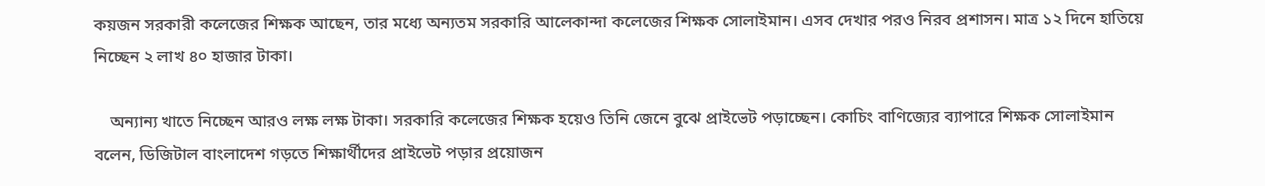কয়জন সরকারী কলেজের শিক্ষক আছেন, তার মধ্যে অন্যতম সরকারি আলেকান্দা কলেজের শিক্ষক সোলাইমান। এসব দেখার পরও নিরব প্রশাসন। মাত্র ১২ দিনে হাতিয়ে নিচ্ছেন ২ লাখ ৪০ হাজার টাকা।

    অন্যান্য খাতে নিচ্ছেন আরও লক্ষ লক্ষ টাকা। সরকারি কলেজের শিক্ষক হয়েও তিনি জেনে বুঝে প্রাইভেট পড়াচ্ছেন। কোচিং বাণিজ্যের ব্যাপারে শিক্ষক সোলাইমান বলেন, ডিজিটাল বাংলাদেশ গড়তে শিক্ষার্থীদের প্রাইভেট পড়ার প্রয়োজন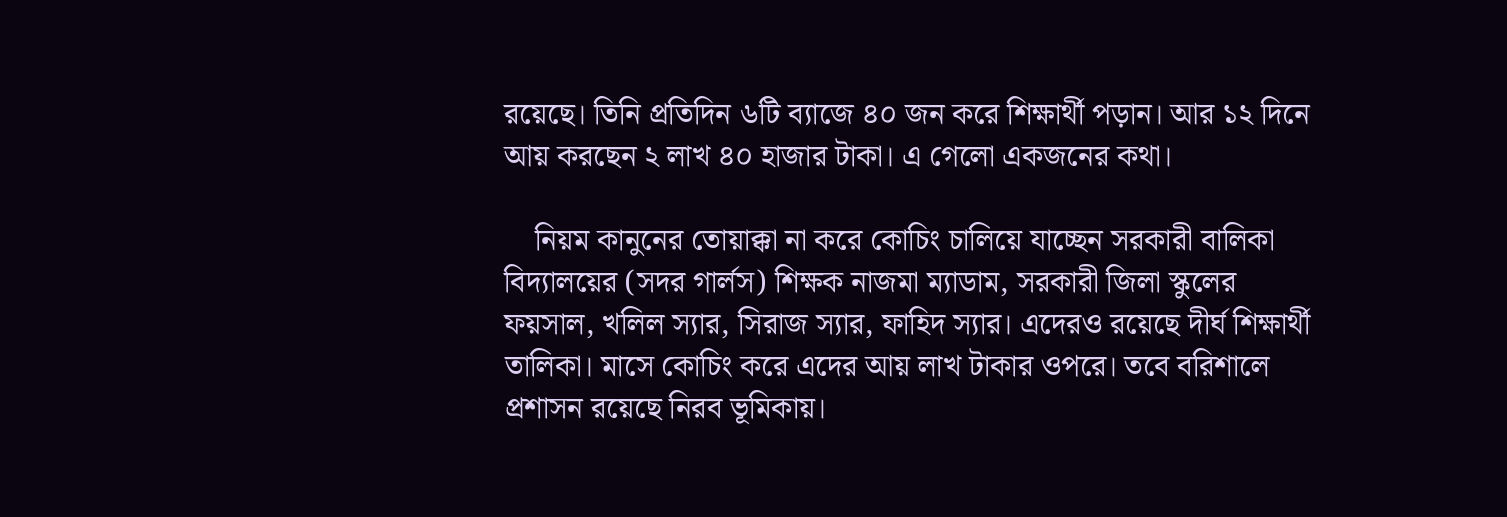রয়েছে। তিনি প্রতিদিন ৬টি ব্যাজে ৪০ জন করে শিক্ষার্থী পড়ান। আর ১২ দিনে আয় করছেন ২ লাখ ৪০ হাজার টাকা। এ গেলো একজনের কথা।

    নিয়ম কানুনের তোয়াক্কা না করে কোচিং চালিয়ে যাচ্ছেন সরকারী বালিকা বিদ্যালয়ের (সদর গার্লস) শিক্ষক নাজমা ম্যাডাম, সরকারী জিলা স্কুলের ফয়সাল, খলিল স্যার, সিরাজ স্যার, ফাহিদ স্যার। এদেরও রয়েছে দীর্ঘ শিক্ষার্থী তালিকা। মাসে কোচিং করে এদের আয় লাখ টাকার ওপরে। তবে বরিশালে প্রশাসন রয়েছে নিরব ভূমিকায়।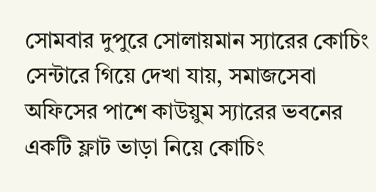সোমবার দুপুরে সোলায়মান স্যারের কোচিং সেন্টারে গিয়ে দেখা যায়, সমাজসেবা অফিসের পাশে কাউয়ুম স্যারের ভবনের একটি ফ্লাট ভাড়া নিয়ে কোচিং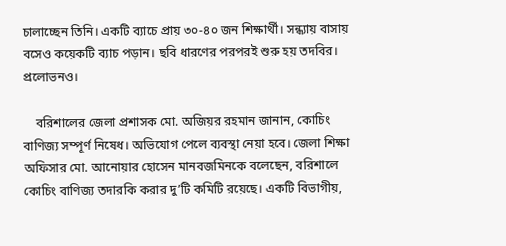চালাচ্ছেন তিনি। একটি ব্যাচে প্রায় ৩০-৪০ জন শিক্ষার্থী। সন্ধ্যায় বাসায় বসেও কয়েকটি ব্যাচ পড়ান। ছবি ধারণের পরপরই শুরু হয় তদবির। প্রলোভনও।

    বরিশালের জেলা প্রশাসক মো. অজিয়র রহমান জানান, কোচিং বাণিজ্য সম্পূর্ণ নিষেধ। অভিযোগ পেলে ব্যবস্থা নেয়া হবে। জেলা শিক্ষা অফিসার মো. আনোয়ার হোসেন মানবজমিনকে বলেছেন, বরিশালে কোচিং বাণিজ্য তদারকি করার দু’টি কমিটি রয়েছে। একটি বিভাগীয়,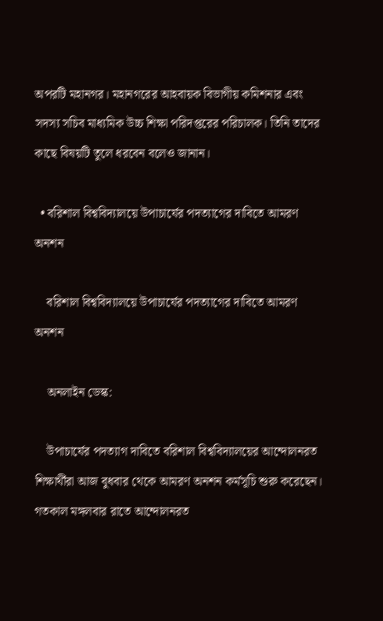অপরটি মহানগর। মহানগরের আহবায়ক বিভাগীয় কমিশনার এবং সদস্য সচিব মাধ্যমিক উচ্চ শিক্ষা পরিদপ্তরের পরিচালক। তিনি তাদের কাছে বিষয়টি তুলে ধরবেন বলেও জানান।

  • বরিশাল বিশ্ববিদ্যালয়ে উপাচার্যের পদত্যাগের দাবিতে আমরণ অনশন

    বরিশাল বিশ্ববিদ্যালয়ে উপাচার্যের পদত্যাগের দাবিতে আমরণ অনশন

    অনলাইন ডেস্ক:

    উপাচার্যের পদত্যাগ দাবিতে বরিশাল বিশ্ববিদ্যালয়ের আন্দোলনরত শিক্ষার্থীরা আজ বুধবার থেকে আমরণ অনশন কর্মসূচি শুরু করেছেন। গতকাল মঙ্গলবার রাতে আন্দোলনরত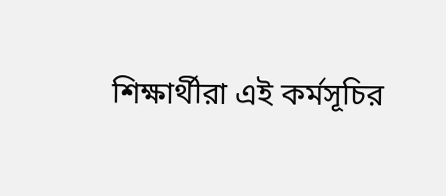শিক্ষার্থীরা এই কর্মসূচির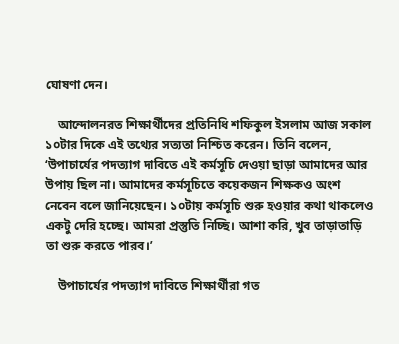ঘোষণা দেন।

    আন্দোলনরত শিক্ষার্থীদের প্রতিনিধি শফিকুল ইসলাম আজ সকাল ১০টার দিকে এই তথ্যের সত্যতা নিশ্চিত করেন। তিনি বলেন, ‘উপাচার্যের পদত্যাগ দাবিতে এই কর্মসূচি দেওয়া ছাড়া আমাদের আর উপায় ছিল না। আমাদের কর্মসূচিতে কয়েকজন শিক্ষকও অংশ নেবেন বলে জানিয়েছেন। ১০টায় কর্মসূচি শুরু হওয়ার কথা থাকলেও একটু দেরি হচ্ছে। আমরা প্রস্তুতি নিচ্ছি। আশা করি, খুব তাড়াতাড়ি তা শুরু করতে পারব।’

    উপাচার্যের পদত্যাগ দাবিতে শিক্ষার্থীরা গত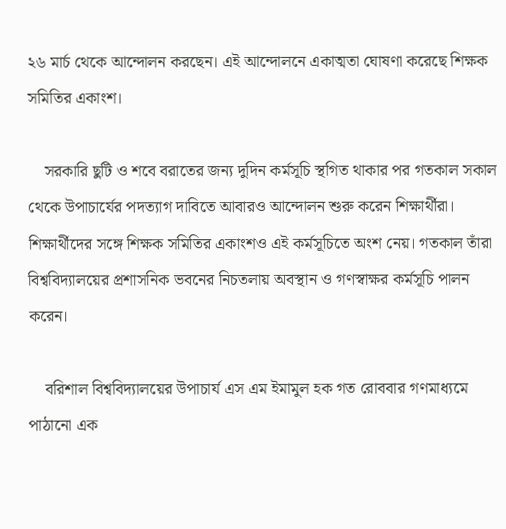২৬ মার্চ থেকে আন্দোলন করছেন। এই আন্দোলনে একাত্মতা ঘোষণা করেছে শিক্ষক সমিতির একাংশ।

    সরকারি ছুটি ও শবে বরাতের জন্য দুদিন কর্মসূচি স্থগিত থাকার পর গতকাল সকাল থেকে উপাচার্যের পদত্যাগ দাবিতে আবারও আন্দোলন শুরু করেন শিক্ষার্থীরা। শিক্ষার্থীদের সঙ্গে শিক্ষক সমিতির একাংশও এই কর্মসূচিতে অংশ নেয়। গতকাল তাঁরা বিশ্ববিদ্যালয়ের প্রশাসনিক ভবনের নিচতলায় অবস্থান ও গণস্বাক্ষর কর্মসূচি পালন করেন।

    বরিশাল বিশ্ববিদ্যালয়ের উপাচার্য এস এম ইমামুল হক গত রোববার গণমাধ্যমে পাঠানো এক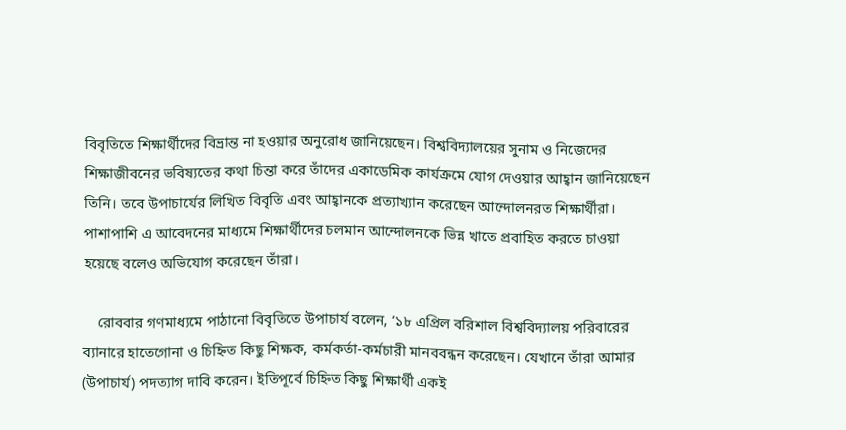বিবৃতিতে শিক্ষার্থীদের বিভ্রান্ত না হওয়ার অনুরোধ জানিয়েছেন। বিশ্ববিদ্যালয়ের সুনাম ও নিজেদের শিক্ষাজীবনের ভবিষ্যতের কথা চিন্তা করে তাঁদের একাডেমিক কার্যক্রমে যোগ দেওয়ার আহ্বান জানিয়েছেন তিনি। তবে উপাচার্যের লিখিত বিবৃতি এবং আহ্বানকে প্রত্যাখ্যান করেছেন আন্দোলনরত শিক্ষার্থীরা। পাশাপাশি এ আবেদনের মাধ্যমে শিক্ষার্থীদের চলমান আন্দোলনকে ভিন্ন খাতে প্রবাহিত করতে চাওয়া হয়েছে বলেও অভিযোগ করেছেন তাঁরা।

    রোববার গণমাধ্যমে পাঠানো বিবৃতিতে উপাচার্য বলেন, ‘১৮ এপ্রিল বরিশাল বিশ্ববিদ্যালয় পরিবারের ব্যানারে হাতেগোনা ও চিহ্নিত কিছু শিক্ষক, কর্মকর্তা-কর্মচারী মানববন্ধন করেছেন। যেখানে তাঁরা আমার (উপাচার্য) পদত্যাগ দাবি করেন। ইতিপূর্বে চিহ্নিত কিছু শিক্ষার্থী একই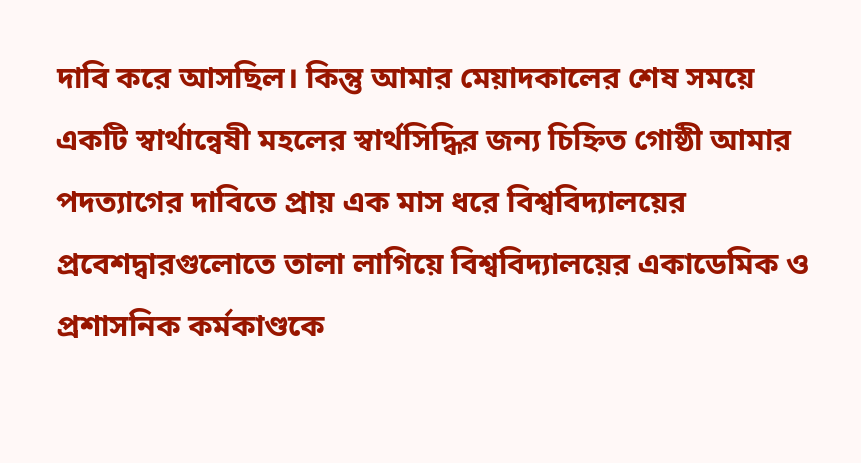দাবি করে আসছিল। কিন্তু আমার মেয়াদকালের শেষ সময়ে একটি স্বার্থান্বেষী মহলের স্বার্থসিদ্ধির জন্য চিহ্নিত গোষ্ঠী আমার পদত্যাগের দাবিতে প্রায় এক মাস ধরে বিশ্ববিদ্যালয়ের প্রবেশদ্বারগুলোতে তালা লাগিয়ে বিশ্ববিদ্যালয়ের একাডেমিক ও প্রশাসনিক কর্মকাণ্ডকে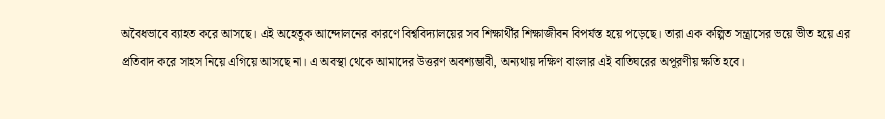অবৈধভাবে ব্যাহত করে আসছে। এই অহেতুক আন্দোলনের কারণে বিশ্ববিদ্যালয়ের সব শিক্ষার্থীর শিক্ষাজীবন বিপর্যস্ত হয়ে পড়েছে। তারা এক কল্পিত সন্ত্রাসের ভয়ে ভীত হয়ে এর প্রতিবাদ করে সাহস নিয়ে এগিয়ে আসছে না। এ অবস্থা থেকে আমাদের উত্তরণ অবশ্যম্ভাবী, অন্যথায় দক্ষিণ বাংলার এই বাতিঘরের অপূরণীয় ক্ষতি হবে।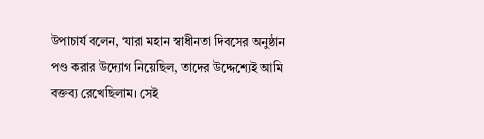উপাচার্য বলেন, ‘যারা মহান স্বাধীনতা দিবসের অনুষ্ঠান পণ্ড করার উদ্যোগ নিয়েছিল, তাদের উদ্দেশ্যেই আমি বক্তব্য রেখেছিলাম। সেই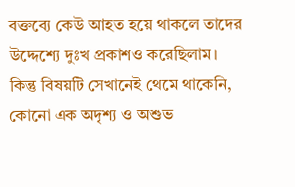বক্তব্যে কেউ আহত হয়ে থাকলে তাদের উদ্দেশ্যে দুঃখ প্রকাশও করেছিলাম। কিন্তু বিষয়টি সেখানেই থেমে থাকেনি, কোনো এক অদৃশ্য ও অশুভ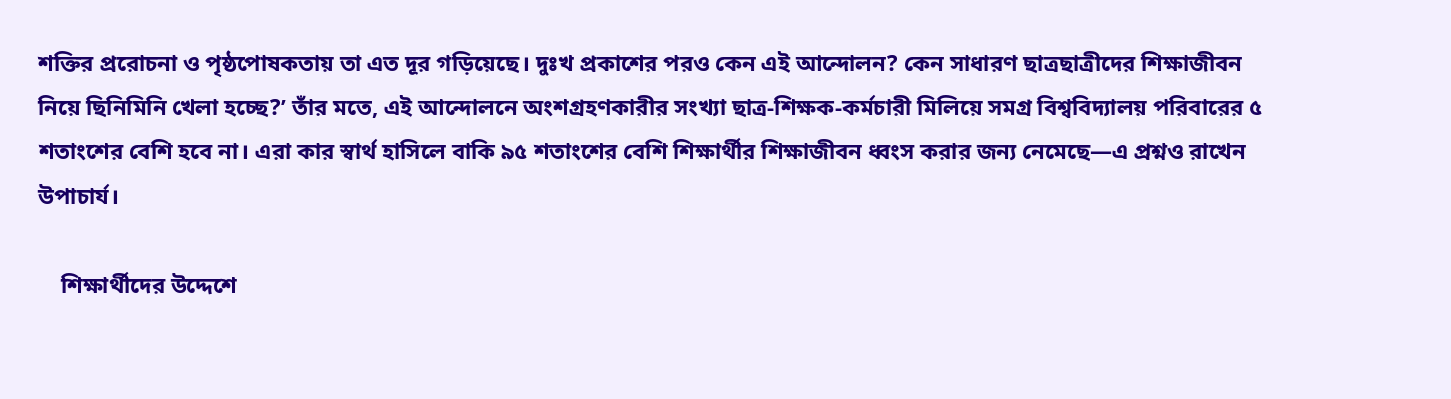শক্তির প্ররোচনা ও পৃষ্ঠপোষকতায় তা এত দূর গড়িয়েছে। দুঃখ প্রকাশের পরও কেন এই আন্দোলন? কেন সাধারণ ছাত্রছাত্রীদের শিক্ষাজীবন নিয়ে ছিনিমিনি খেলা হচ্ছে?’ তাঁর মতে, এই আন্দোলনে অংশগ্রহণকারীর সংখ্যা ছাত্র-শিক্ষক-কর্মচারী মিলিয়ে সমগ্র বিশ্ববিদ্যালয় পরিবারের ৫ শতাংশের বেশি হবে না। এরা কার স্বার্থ হাসিলে বাকি ৯৫ শতাংশের বেশি শিক্ষার্থীর শিক্ষাজীবন ধ্বংস করার জন্য নেমেছে—এ প্রশ্নও রাখেন উপাচার্য।

    শিক্ষার্থীদের উদ্দেশে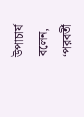উপাচার্য বলেন, ‘পরবর্তী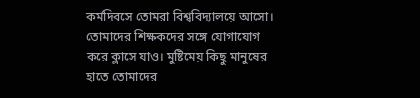কর্মদিবসে তোমরা বিশ্ববিদ্যালয়ে আসো। তোমাদের শিক্ষকদের সঙ্গে যোগাযোগ করে ক্লাসে যাও। মুষ্টিমেয় কিছু মানুষের হাতে তোমাদের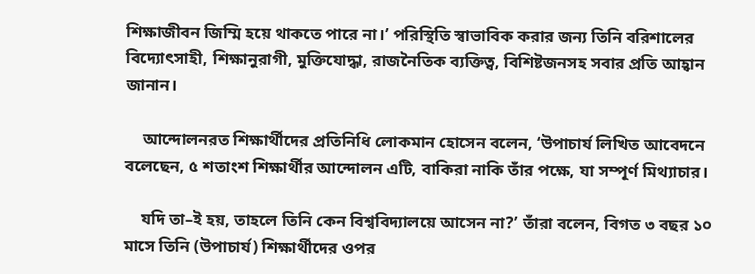শিক্ষাজীবন জিম্মি হয়ে থাকতে পারে না।’ পরিস্থিতি স্বাভাবিক করার জন্য তিনি বরিশালের বিদ্যোৎসাহী, শিক্ষানুরাগী, মুক্তিযোদ্ধা, রাজনৈতিক ব্যক্তিত্ব, বিশিষ্টজনসহ সবার প্রতি আহ্বান জানান।

    আন্দোলনরত শিক্ষার্থীদের প্রতিনিধি লোকমান হোসেন বলেন, ‘উপাচার্য লিখিত আবেদনে বলেছেন, ৫ শতাংশ শিক্ষার্থীর আন্দোলন এটি, বাকিরা নাকি তাঁর পক্ষে, যা সম্পূর্ণ মিথ্যাচার।

    যদি তা–ই হয়, তাহলে তিনি কেন বিশ্ববিদ্যালয়ে আসেন না?’ তাঁরা বলেন, বিগত ৩ বছর ১০ মাসে তিনি (উপাচার্য) শিক্ষার্থীদের ওপর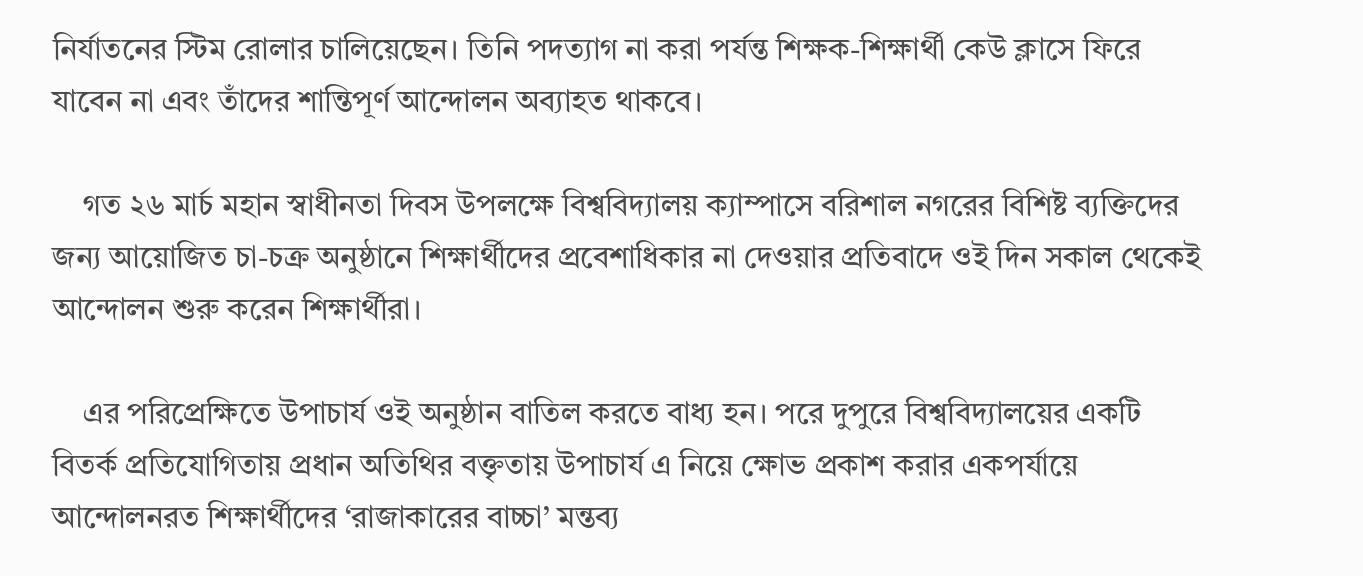নির্যাতনের স্টিম রোলার চালিয়েছেন। তিনি পদত্যাগ না করা পর্যন্ত শিক্ষক-শিক্ষার্থী কেউ ক্লাসে ফিরে যাবেন না এবং তাঁদের শান্তিপূর্ণ আন্দোলন অব্যাহত থাকবে।

    গত ২৬ মার্চ মহান স্বাধীনতা দিবস উপলক্ষে বিশ্ববিদ্যালয় ক্যাম্পাসে বরিশাল নগরের বিশিষ্ট ব্যক্তিদের জন্য আয়োজিত চা-চক্র অনুষ্ঠানে শিক্ষার্থীদের প্রবেশাধিকার না দেওয়ার প্রতিবাদে ওই দিন সকাল থেকেই আন্দোলন শুরু করেন শিক্ষার্থীরা।

    এর পরিপ্রেক্ষিতে উপাচার্য ওই অনুষ্ঠান বাতিল করতে বাধ্য হন। পরে দুপুরে বিশ্ববিদ্যালয়ের একটি বিতর্ক প্রতিযোগিতায় প্রধান অতিথির বক্তৃতায় উপাচার্য এ নিয়ে ক্ষোভ প্রকাশ করার একপর্যায়ে আন্দোলনরত শিক্ষার্থীদের ‘রাজাকারের বাচ্চা’ মন্তব্য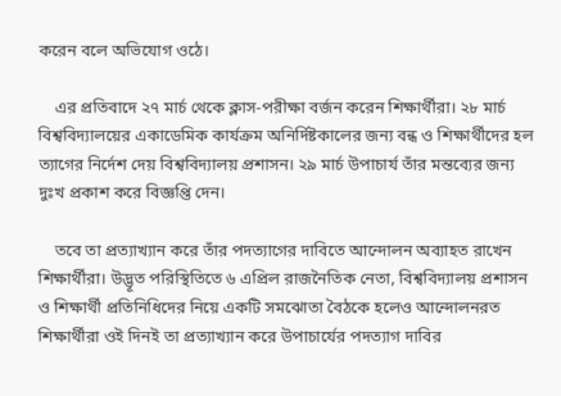করেন বলে অভিযোগ ওঠে।

    এর প্রতিবাদে ২৭ মার্চ থেকে ক্লাস-পরীক্ষা বর্জন করেন শিক্ষার্থীরা। ২৮ মার্চ বিশ্ববিদ্যালয়ের একাডেমিক কার্যক্রম অনির্দিষ্টকালের জন্য বন্ধ ও শিক্ষার্থীদের হল ত্যাগের নির্দেশ দেয় বিশ্ববিদ্যালয় প্রশাসন। ২৯ মার্চ উপাচার্য তাঁর মন্তব্যের জন্য দুঃখ প্রকাশ করে বিজ্ঞপ্তি দেন।

    তবে তা প্রত্যাখ্যান করে তাঁর পদত্যাগের দাবিতে আন্দোলন অব্যাহত রাখেন শিক্ষার্থীরা। উদ্ভূত পরিস্থিতিতে ৬ এপ্রিল রাজনৈতিক নেতা, বিশ্ববিদ্যালয় প্রশাসন ও শিক্ষার্থী প্রতিনিধিদের নিয়ে একটি সমঝোতা বৈঠকে হলেও আন্দোলনরত শিক্ষার্থীরা ওই দিনই তা প্রত্যাখ্যান করে উপাচার্যের পদত্যাগ দাবির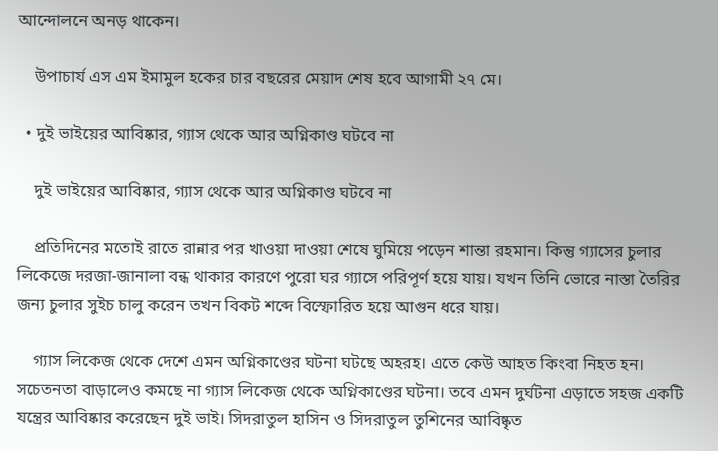আন্দোলনে অনড় থাকেন।

    উপাচার্য এস এম ইমামুল হকের চার বছরের মেয়াদ শেষ হবে আগামী ২৭ মে।

  • দুই ভাইয়ের আবিষ্কার, গ্যাস থেকে আর অগ্নিকাণ্ড ঘটবে না

    দুই ভাইয়ের আবিষ্কার, গ্যাস থেকে আর অগ্নিকাণ্ড ঘটবে না

    প্রতিদিনের মতোই রাতে রান্নার পর খাওয়া দাওয়া শেষে ঘুমিয়ে পড়েন শান্তা রহমান। কিন্তু গ্যাসের চুলার লিকেজে দরজা-জানালা বন্ধ থাকার কারণে পুরো ঘর গ্যাসে পরিপূর্ণ হয়ে যায়। যখন তিনি ভোরে নাস্তা তৈরির জন্য চুলার সুইচ চালু করেন তখন বিকট শব্দে বিস্ফোরিত হয়ে আগুন ধরে যায়।

    গ্যাস লিকেজ থেকে দেশে এমন অগ্নিকাণ্ডের ঘটনা ঘটছে অহরহ। এতে কেউ আহত কিংবা নিহত হন। সচেতনতা বাড়ালেও কমছে না গ্যাস লিকেজ থেকে অগ্নিকাণ্ডের ঘটনা। তবে এমন দুর্ঘটনা এড়াতে সহজ একটি যন্ত্রের আবিষ্কার করেছেন দুই ভাই। সিদরাতুল হাসিন ও সিদরাতুল তুশিনের আবিষ্কৃত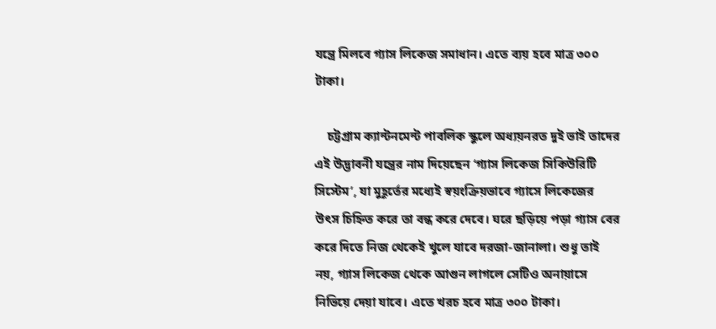যন্ত্রে মিলবে গ্যাস লিকেজ সমাধান। এতে ব্যয় হবে মাত্র ৩০০ টাকা।

    চট্টগ্রাম ক্যান্টনমেন্ট পাবলিক স্কুলে অধ্যয়নরত দুই ভাই তাদের এই উদ্ভাবনী যন্ত্রের নাম দিয়েছেন ‘গ্যাস লিকেজ সিকিউরিটি সিস্টেম’, যা মুহূর্তের মধ্যেই স্বয়ংক্রিয়ভাবে গ্যাসে লিকেজের উৎস চিহ্নিত করে তা বন্ধ করে দেবে। ঘরে ছড়িয়ে পড়া গ্যাস বের করে দিতে নিজ থেকেই খুলে যাবে দরজা-জানালা। শুধু তাই নয়, গ্যাস লিকেজ থেকে আগুন লাগলে সেটিও অনায়াসে নিভিয়ে দেয়া যাবে। এতে খরচ হবে মাত্র ৩০০ টাকা।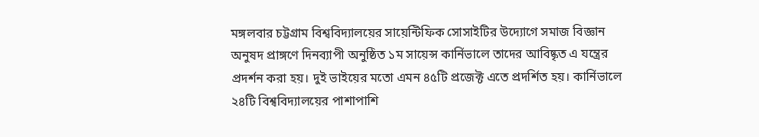মঙ্গলবার চট্টগ্রাম বিশ্ববিদ্যালয়ের সায়েন্টিফিক সোসাইটির উদ্যোগে সমাজ বিজ্ঞান অনুষদ প্রাঙ্গণে দিনব্যাপী অনুষ্ঠিত ১ম সায়েন্স কার্নিভালে তাদের আবিষ্কৃত এ যন্ত্রের প্রদর্শন করা হয়। দুই ভাইয়ের মতো এমন ৪৫টি প্রজেক্ট এতে প্রদর্শিত হয়। কার্নিভালে ২৪টি বিশ্ববিদ্যালয়ের পাশাপাশি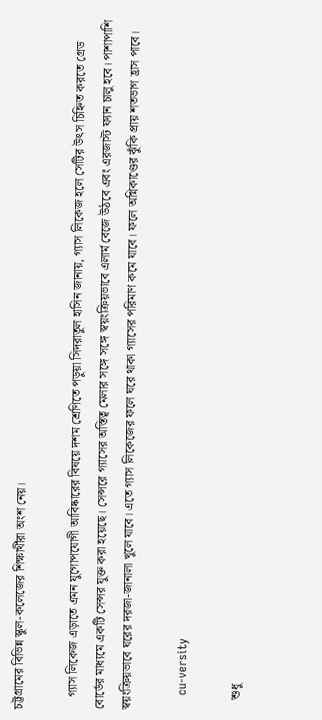চট্টগ্রামের বিভিন্ন স্কুল-কলেজের শিক্ষার্থীরা অংশ নেয়।

    গ্যাস লিকেজ এড়াতে এমন যুগোপযোগী আবিষ্কারের বিষয়ে দশম শ্রেণিতে পড়ুয়া সিদরাতুল হাসিন জানায়, গ্যাস লিকেজ হলে সেটির উৎস চিহ্নিত করতে গ্রেড বোর্ডের মাধ্যমে একটি সেন্সর যুক্ত করা হয়েছে। সেন্সরে গ্যাসের অস্তিত্ব মেলার সঙ্গে সঙ্গে স্বয়ংক্রিয়ভাবে এলার্ম বেজে উঠবে এবং এরজাস্ট ফ্যান চালু হবে। পাশাপাশি স্বয়ংক্রিয়ভাবে ঘরের দরজা-জানালা খুলে যাবে। এতে গ্যাস লিকেজের ফলে ঘরে থাকা গ্যাসের পরিমাণ কমে যাবে। ফলে অগ্নিকাণ্ডের ঝুঁকি প্রায় শতভাগ হ্রাস পাবে।

    cu-versity

    শুধু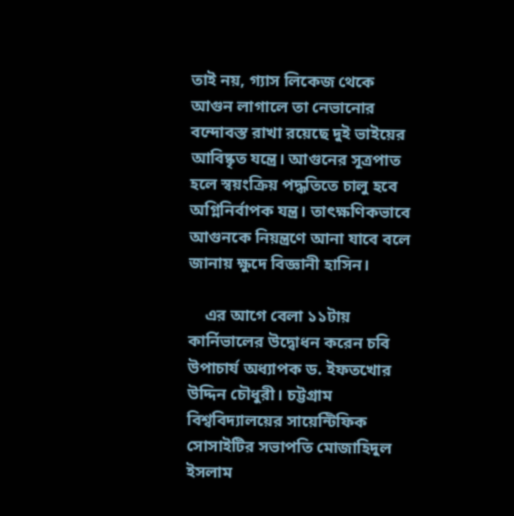তাই নয়, গ্যাস লিকেজ থেকে আগুন লাগালে তা নেভানোর বন্দোবস্ত রাখা রয়েছে দুই ভাইয়ের আবিষ্কৃত যন্ত্রে। আগুনের সূত্রপাত হলে স্বয়ংক্রিয় পদ্ধতিতে চালু হবে অগ্নিনির্বাপক যন্ত্র। তাৎক্ষণিকভাবে আগুনকে নিয়ন্ত্রণে আনা যাবে বলে জানায় ক্ষুদে বিজ্ঞানী হাসিন।

    এর আগে বেলা ১১টায় কার্নিভালের উদ্বোধন করেন চবি উপাচার্য অধ্যাপক ড. ইফতখোর উদ্দিন চৌধুরী। চট্টগ্রাম বিশ্ববিদ্যালয়ের সায়েন্টিফিক সোসাইটির সভাপতি মোজাহিদুল ইসলাম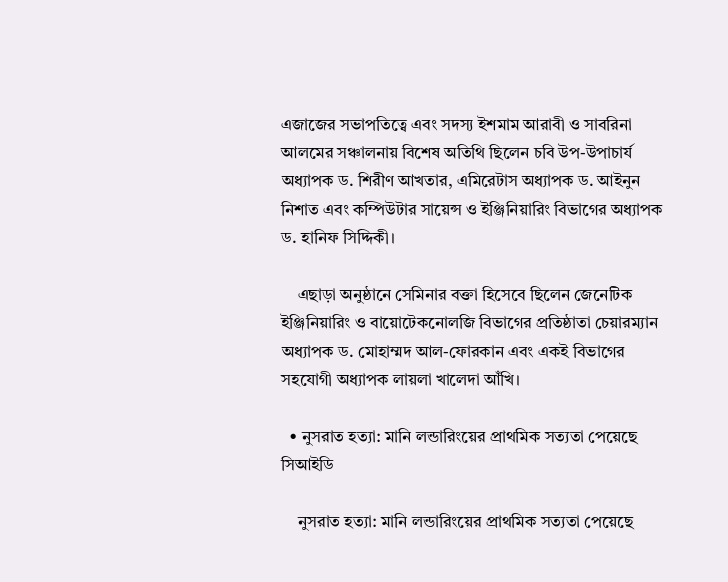এজাজের সভাপতিত্বে এবং সদস্য ইশমাম আরাবী ও সাবরিনা আলমের সঞ্চালনায় বিশেষ অতিথি ছিলেন চবি উপ-উপাচার্য অধ্যাপক ড. শিরীণ আখতার, এমিরেটাস অধ্যাপক ড. আইনুন নিশাত এবং কম্পিউটার সায়েন্স ও ইঞ্জিনিয়ারিং বিভাগের অধ্যাপক ড. হানিফ সিদ্দিকী।

    এছাড়া অনুষ্ঠানে সেমিনার বক্তা হিসেবে ছিলেন জেনেটিক ইঞ্জিনিয়ারিং ও বায়োটেকনোলজি বিভাগের প্রতিষ্ঠাতা চেয়ারম্যান অধ্যাপক ড. মোহাম্মদ আল-ফোরকান এবং একই বিভাগের সহযোগী অধ্যাপক লায়লা খালেদা আঁখি।

  • নুসরাত হত্যা: মানি লন্ডারিংয়ের প্রাথমিক সত্যতা পেয়েছে সিআইডি

    নুসরাত হত্যা: মানি লন্ডারিংয়ের প্রাথমিক সত্যতা পেয়েছে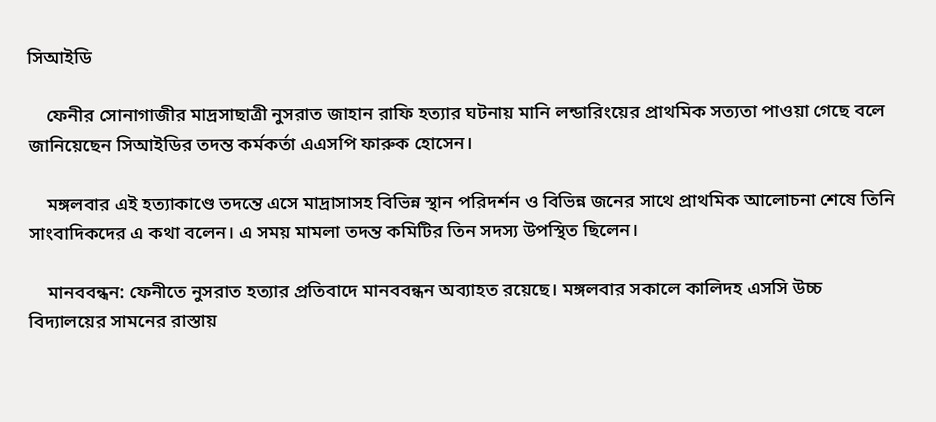সিআইডি

    ফেনীর সোনাগাজীর মাদ্রসাছাত্রী নুসরাত জাহান রাফি হত্যার ঘটনায় মানি লন্ডারিংয়ের প্রাথমিক সত্যতা পাওয়া গেছে বলে জানিয়েছেন সিআইডির তদন্ত কর্মকর্তা এএসপি ফারুক হোসেন।

    মঙ্গলবার এই হত্যাকাণ্ডে তদন্তে এসে মাদ্রাসাসহ বিভিন্ন স্থান পরিদর্শন ও বিভিন্ন জনের সাথে প্রাথমিক আলোচনা শেষে তিনি সাংবাদিকদের এ কথা বলেন। এ সময় মামলা তদন্ত কমিটির তিন সদস্য উপস্থিত ছিলেন।

    মানববন্ধন: ফেনীতে নুসরাত হত্যার প্রতিবাদে মানববন্ধন অব্যাহত রয়েছে। মঙ্গলবার সকালে কালিদহ এসসি উচ্চ বিদ্যালয়ের সামনের রাস্তায়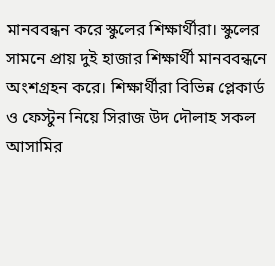মানববন্ধন করে স্কুলের শিক্ষার্থীরা। স্কুলের সামনে প্রায় দুই হাজার শিক্ষার্থী মানববন্ধনে অংশগ্রহন করে। শিক্ষার্থীরা বিভিন্ন প্লেকার্ড ও ফেস্টুন নিয়ে সিরাজ উদ দৌলাহ সকল আসামির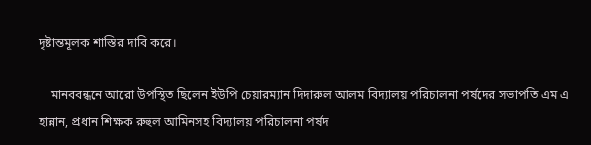দৃষ্টান্তমূলক শাস্তির দাবি করে।

    মানববন্ধনে আরো উপস্থিত ছিলেন ইউপি চেয়ারম্যান দিদারুল আলম বিদ্যালয় পরিচালনা পর্ষদের সভাপতি এম এ হান্নান, প্রধান শিক্ষক রুহুল আমিনসহ বিদ্যালয় পরিচালনা পর্ষদ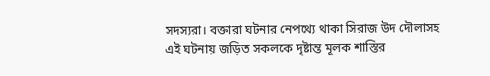সদস্যরা। বক্তারা ঘটনার নেপথ্যে থাকা সিরাজ উদ দৌলাসহ এই ঘটনায় জড়িত সকলকে দৃষ্টান্ত মূলক শাস্তির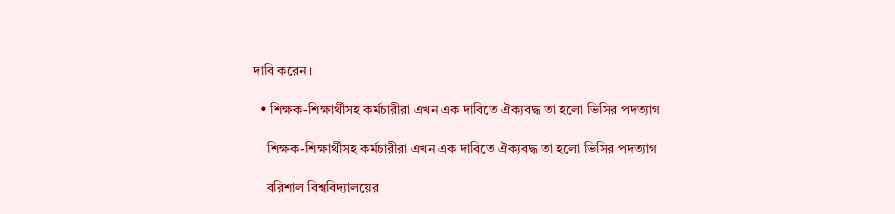দাবি করেন।

  • শিক্ষক-শিক্ষার্থীসহ কর্মচারীরা এখন এক দাবিতে ঐক্যবদ্ধ তা হলো ভিসির পদত্যাগ

    শিক্ষক-শিক্ষার্থীসহ কর্মচারীরা এখন এক দাবিতে ঐক্যবদ্ধ তা হলো ভিসির পদত্যাগ

    বরিশাল বিশ্ববিদ্যালয়ের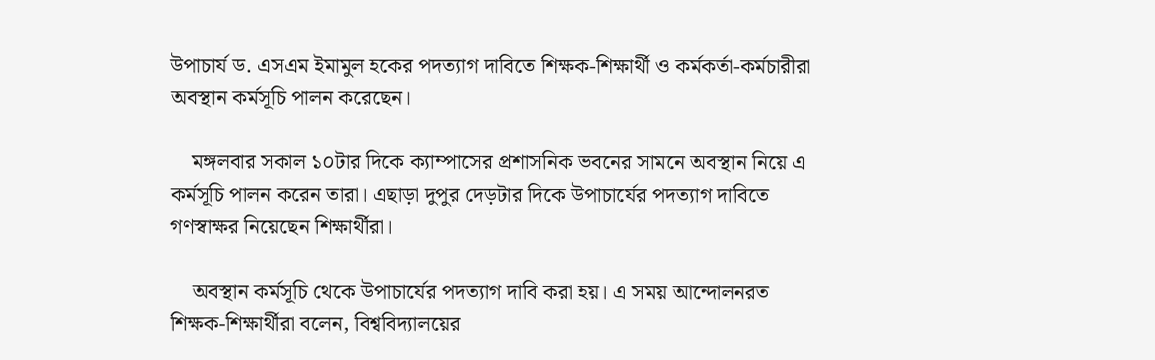উপাচার্য ড. এসএম ইমামুল হকের পদত্যাগ দাবিতে শিক্ষক-শিক্ষার্থী ও কর্মকর্তা-কর্মচারীরা অবস্থান কর্মসূচি পালন করেছেন।

    মঙ্গলবার সকাল ১০টার দিকে ক্যাম্পাসের প্রশাসনিক ভবনের সামনে অবস্থান নিয়ে এ কর্মসূচি পালন করেন তারা। এছাড়া দুপুর দেড়টার দিকে উপাচার্যের পদত্যাগ দাবিতে গণস্বাক্ষর নিয়েছেন শিক্ষার্থীরা।

    অবস্থান কর্মসূচি থেকে উপাচার্যের পদত্যাগ দাবি করা হয়। এ সময় আন্দোলনরত শিক্ষক-শিক্ষার্থীরা বলেন, বিশ্ববিদ্যালয়ের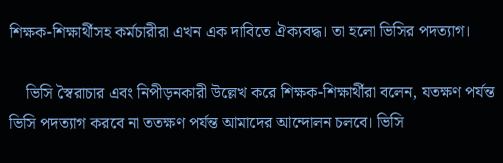শিক্ষক-শিক্ষার্থীসহ কর্মচারীরা এখন এক দাবিতে ঐক্যবদ্ধ। তা হলো ভিসির পদত্যাগ।

    ভিসি স্বৈরাচার এবং নিপীড়নকারী উল্লেখ করে শিক্ষক-শিক্ষার্থীরা বলেন, যতক্ষণ পর্যন্ত ভিসি পদত্যাগ করবে না ততক্ষণ পর্যন্ত আমাদের আন্দোলন চলবে। ভিসি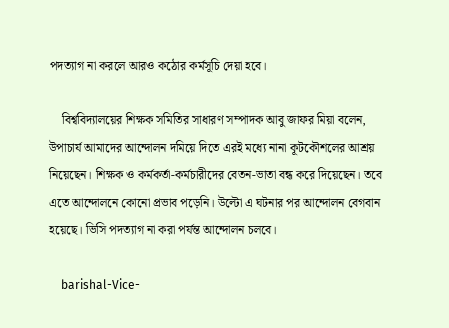পদত্যাগ না করলে আরও কঠোর কর্মসূচি দেয়া হবে।

    বিশ্ববিদ্যালয়ের শিক্ষক সমিতির সাধারণ সম্পাদক আবু জাফর মিয়া বলেন, উপাচার্য আমাদের আন্দোলন দমিয়ে দিতে এরই মধ্যে নানা কূটকৌশলের আশ্রয় নিয়েছেন। শিক্ষক ও কর্মকর্তা-কর্মচারীদের বেতন-ভাতা বন্ধ করে দিয়েছেন। তবে এতে আন্দোলনে কোনো প্রভাব পড়েনি। উল্টো এ ঘটনার পর আন্দোলন বেগবান হয়েছে। ভিসি পদত্যাগ না করা পর্যন্ত আন্দোলন চলবে।

    barishal-Vice-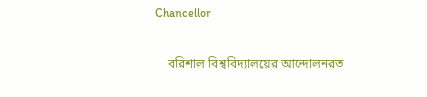Chancellor

    বরিশাল বিশ্ববিদ্যালয়ের আন্দোলনরত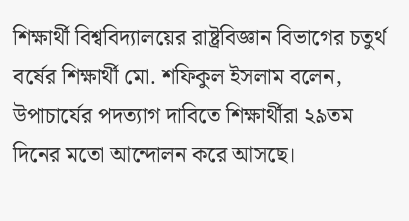শিক্ষার্থী বিশ্ববিদ্যালয়ের রাষ্ট্রবিজ্ঞান বিভাগের চতুর্থ বর্ষের শিক্ষার্থী মো. শফিকুল ইসলাম বলেন, উপাচার্যের পদত্যাগ দাবিতে শিক্ষার্থীরা ২৯তম দিনের মতো আন্দোলন করে আসছে।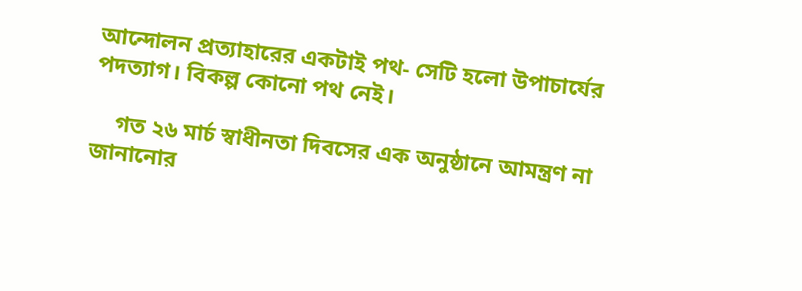আন্দোলন প্রত্যাহারের একটাই পথ- সেটি হলো উপাচার্যের পদত্যাগ। বিকল্প কোনো পথ নেই।

    গত ২৬ মার্চ স্বাধীনতা দিবসের এক অনুষ্ঠানে আমন্ত্রণ না জানানোর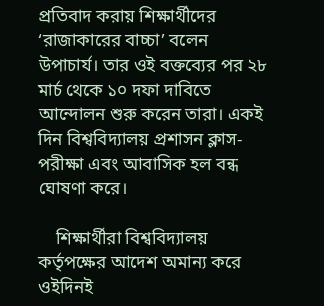প্রতিবাদ করায় শিক্ষার্থীদের ‘রাজাকারের বাচ্চা’ বলেন উপাচার্য। তার ওই বক্তব্যের পর ২৮ মার্চ থেকে ১০ দফা দাবিতে আন্দোলন শুরু করেন তারা। একই দিন বিশ্ববিদ্যালয় প্রশাসন ক্লাস-পরীক্ষা এবং আবাসিক হল বন্ধ ঘোষণা করে।

    শিক্ষার্থীরা বিশ্ববিদ্যালয় কর্তৃপক্ষের আদেশ অমান্য করে ওইদিনই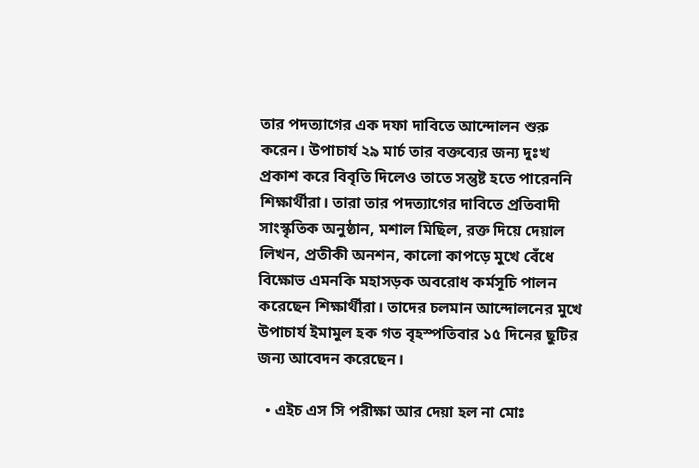তার পদত্যাগের এক দফা দাবিতে আন্দোলন শুরু করেন। উপাচার্য ২৯ মার্চ তার বক্তব্যের জন্য দুঃখ প্রকাশ করে বিবৃতি দিলেও তাতে সন্তুষ্ট হতে পারেননি শিক্ষার্থীরা। তারা তার পদত্যাগের দাবিতে প্রতিবাদী সাংস্কৃতিক অনুষ্ঠান, মশাল মিছিল, রক্ত দিয়ে দেয়াল লিখন, প্রতীকী অনশন, কালো কাপড়ে মুখে বেঁধে বিক্ষোভ এমনকি মহাসড়ক অবরোধ কর্মসূচি পালন করেছেন শিক্ষার্থীরা। তাদের চলমান আন্দোলনের মুখে উপাচার্য ইমামুল হক গত বৃহস্পতিবার ১৫ দিনের ছুটির জন্য আবেদন করেছেন।

  • এইচ এস সি পরীক্ষা আর দেয়া হল না মোঃ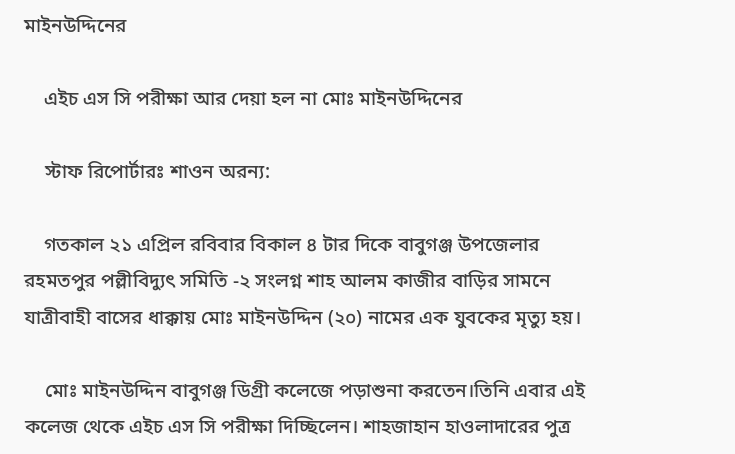মাইনউদ্দিনের

    এইচ এস সি পরীক্ষা আর দেয়া হল না মোঃ মাইনউদ্দিনের

    স্টাফ রিপোর্টারঃ শাওন অরন্য:

    গতকাল ২১ এপ্রিল রবিবার বিকাল ৪ টার দিকে বাবুগঞ্জ উপজেলার রহমতপুর পল্লীবিদ্যুৎ সমিতি -২ সংলগ্ন শাহ আলম কাজীর বাড়ির সামনে যাত্রীবাহী বাসের ধাক্কায় মোঃ মাইনউদ্দিন (২০) নামের এক যুবকের মৃত্যু হয়।

    মোঃ মাইনউদ্দিন বাবুগঞ্জ ডিগ্রী কলেজে পড়াশুনা করতেন।তিনি এবার এই কলেজ থেকে এইচ এস সি পরীক্ষা দিচ্ছিলেন। শাহজাহান হাওলাদারের পুত্র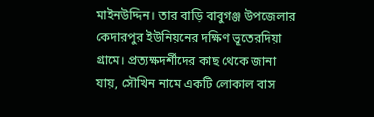মাইনউদ্দিন। তার বাড়ি বাবুগঞ্জ উপজেলার কেদারপুর ইউনিয়নের দক্ষিণ ভূতেরদিয়া গ্রামে। প্রত্যক্ষদর্শীদের কাছ থেকে জানা যায়, সৌখিন নামে একটি লোকাল বাস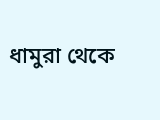ধামুরা থেকে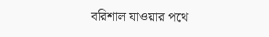বরিশাল যাওয়ার পথে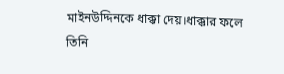মাইনউদ্দিনকে ধাক্কা দেয়।ধাক্কার ফলে তিনি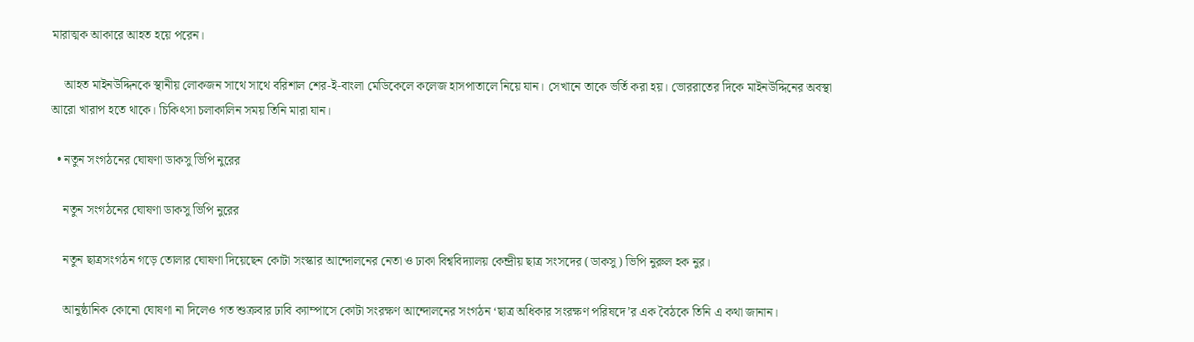মারাত্মক আকারে আহত হয়ে পরেন।

    আহত মাইনউদ্দিনকে স্থানীয় লোকজন সাথে সাথে বরিশাল শের-ই-বাংলা মেডিকেলে কলেজ হাসপাতালে নিয়ে যান। সেখানে তাকে ভর্তি করা হয়। ভোররাতের দিকে মাইনউদ্দিনের অবস্থা আরো খারাপ হতে থাকে। চিকিৎসা চলাকালিন সময় তিনি মারা যান।

  • নতুন সংগঠনের ঘোষণা ডাকসু ভিপি নুরের

    নতুন সংগঠনের ঘোষণা ডাকসু ভিপি নুরের

    নতুন ছাত্রসংগঠন গড়ে তোলার ঘোষণা দিয়েছেন কোটা সংস্কার আন্দোলনের নেতা ও ঢাকা বিশ্ববিদ্যালয় কেন্দ্রীয় ছাত্র সংসদের (ডাকসু) ভিপি নুরুল হক নুর।

    আনুষ্ঠানিক কোনো ঘোষণা না দিলেও গত শুক্রবার ঢাবি ক্যাম্পাসে কোটা সংরক্ষণ আন্দোলনের সংগঠন ‘ছাত্র অধিকার সংরক্ষণ পরিষদে’র এক বৈঠকে তিনি এ কথা জানান।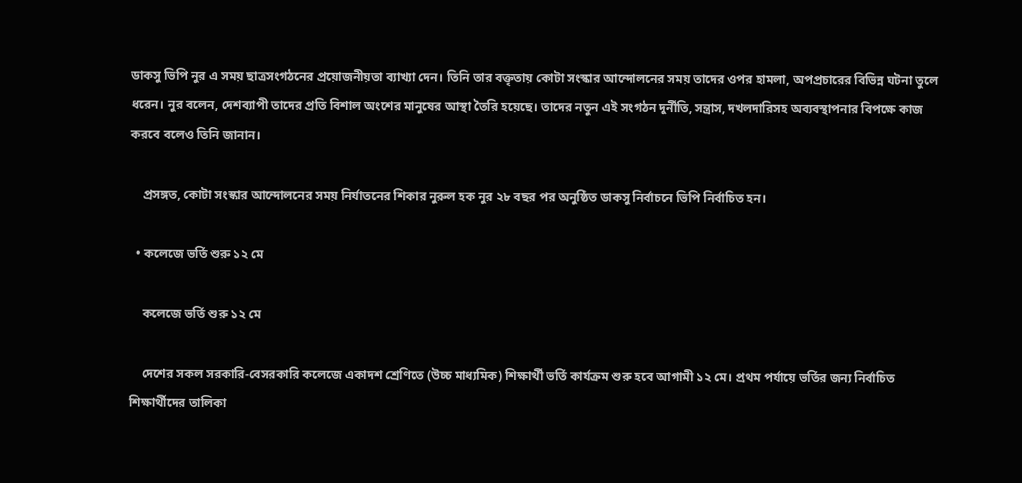ডাকসু ভিপি নুর এ সময় ছাত্রসংগঠনের প্রয়োজনীয়তা ব্যাখ্যা দেন। তিনি তার বক্তৃতায় কোটা সংস্কার আন্দোলনের সময় তাদের ওপর হামলা, অপপ্রচারের বিভিন্ন ঘটনা তুলে ধরেন। নুর বলেন, দেশব্যাপী তাদের প্রতি বিশাল অংশের মানুষের আস্থা তৈরি হয়েছে। তাদের নতুন এই সংগঠন দুর্নীতি, সন্ত্রাস, দখলদারিসহ অব্যবস্থাপনার বিপক্ষে কাজ করবে বলেও তিনি জানান।

    প্রসঙ্গত, কোটা সংস্কার আন্দোলনের সময় নির্যাতনের শিকার নুরুল হক নুর ২৮ বছর পর অনুষ্ঠিত ডাকসু নির্বাচনে ভিপি নির্বাচিত হন।

  • কলেজে ভর্তি শুরু ১২ মে

    কলেজে ভর্তি শুরু ১২ মে

    দেশের সকল সরকারি-বেসরকারি কলেজে একাদশ শ্রেণিতে (উচ্চ মাধ্যমিক) শিক্ষার্থী ভর্তি কার্যক্রম শুরু হবে আগামী ১২ মে। প্রথম পর্যায়ে ভর্তির জন্য নির্বাচিত শিক্ষার্থীদের তালিকা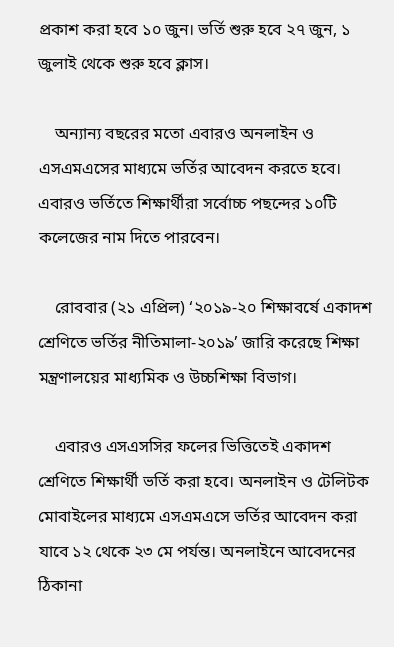প্রকাশ করা হবে ১০ জুন। ভর্তি শুরু হবে ২৭ জুন, ১ জুলাই থেকে শুরু হবে ক্লাস।

    অন্যান্য বছরের মতো এবারও অনলাইন ও এসএমএসের মাধ্যমে ভর্তির আবেদন করতে হবে। এবারও ভর্তিতে শিক্ষার্থীরা সর্বোচ্চ পছন্দের ১০টি কলেজের নাম দিতে পারবেন।

    রোববার (২১ এপ্রিল) ‘২০১৯-২০ শিক্ষাবর্ষে একাদশ শ্রেণিতে ভর্তির নীতিমালা-২০১৯’ জারি করেছে শিক্ষা মন্ত্রণালয়ের মাধ্যমিক ও উচ্চশিক্ষা বিভাগ।

    এবারও এসএসসির ফলের ভিত্তিতেই একাদশ শ্রেণিতে শিক্ষার্থী ভর্তি করা হবে। অনলাইন ও টেলিটক মোবাইলের মাধ্যমে এসএমএসে ভর্তির আবেদন করা যাবে ১২ থেকে ২৩ মে পর্যন্ত। অনলাইনে আবেদনের ঠিকানা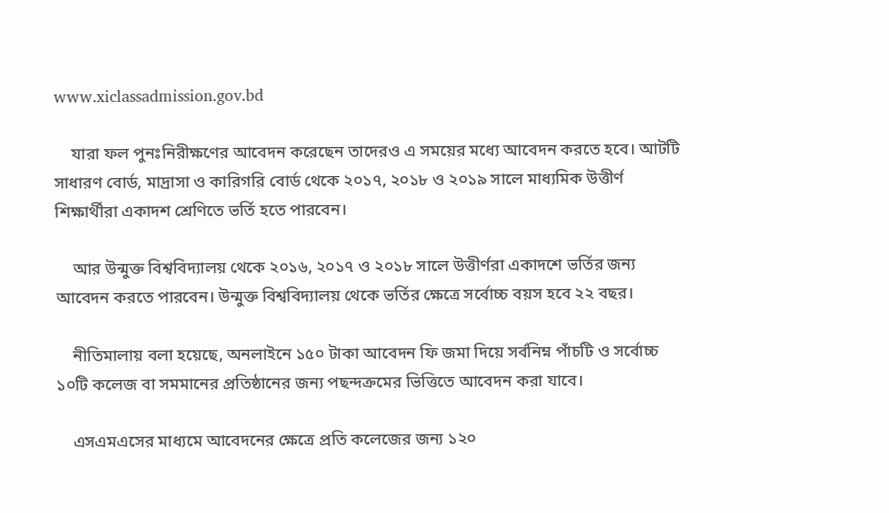www.xiclassadmission.gov.bd

    যারা ফল পুনঃনিরীক্ষণের আবেদন করেছেন তাদেরও এ সময়ের মধ্যে আবেদন করতে হবে। আটটি সাধারণ বোর্ড, মাদ্রাসা ও কারিগরি বোর্ড থেকে ২০১৭, ২০১৮ ও ২০১৯ সালে মাধ্যমিক উত্তীর্ণ শিক্ষার্থীরা একাদশ শ্রেণিতে ভর্তি হতে পারবেন।

    আর উন্মুক্ত বিশ্ববিদ্যালয় থেকে ২০১৬, ২০১৭ ও ২০১৮ সালে উত্তীর্ণরা একাদশে ভর্তির জন্য আবেদন করতে পারবেন। উন্মুক্ত বিশ্ববিদ্যালয় থেকে ভর্তির ক্ষেত্রে সর্বোচ্চ বয়স হবে ২২ বছর।

    নীতিমালায় বলা হয়েছে, অনলাইনে ১৫০ টাকা আবেদন ফি জমা দিয়ে সর্বনিম্ন পাঁচটি ও সর্বোচ্চ ১০টি কলেজ বা সমমানের প্রতিষ্ঠানের জন্য পছন্দক্রমের ভিত্তিতে আবেদন করা যাবে।

    এসএমএসের মাধ্যমে আবেদনের ক্ষেত্রে প্রতি কলেজের জন্য ১২০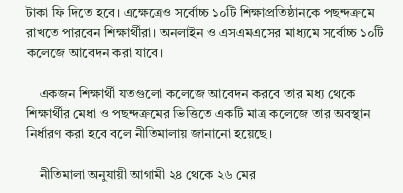টাকা ফি দিতে হবে। এক্ষেত্রেও সর্বোচ্চ ১০টি শিক্ষাপ্রতিষ্ঠানকে পছন্দক্রমে রাখতে পারবেন শিক্ষার্থীরা। অনলাইন ও এসএমএসের মাধ্যমে সর্বোচ্চ ১০টি কলেজে আবেদন করা যাবে।

    একজন শিক্ষার্থী যতগুলো কলেজে আবেদন করবে তার মধ্য থেকে শিক্ষার্থীর মেধা ও পছন্দক্রমের ভিত্তিতে একটি মাত্র কলেজে তার অবস্থান নির্ধারণ করা হবে বলে নীতিমালায় জানানো হয়েছে।

    নীতিমালা অনুযায়ী আগামী ২৪ থেকে ২৬ মের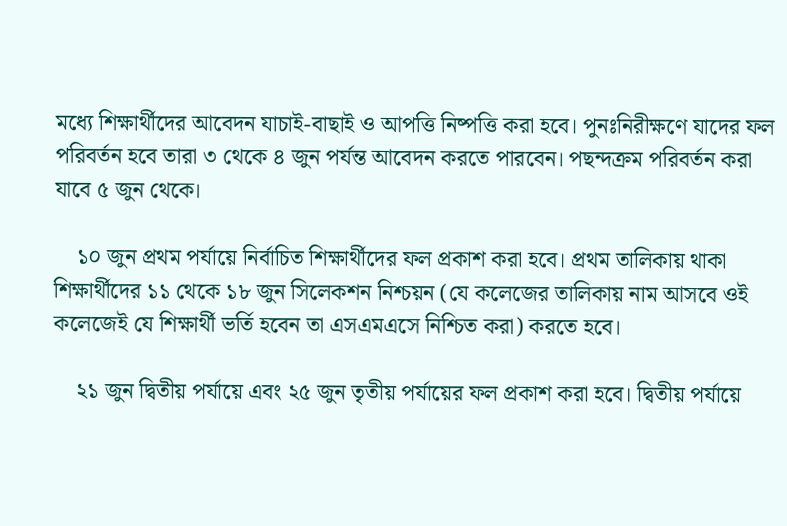মধ্যে শিক্ষার্থীদের আবেদন যাচাই-বাছাই ও আপত্তি নিষ্পত্তি করা হবে। পুনঃনিরীক্ষণে যাদের ফল পরিবর্তন হবে তারা ৩ থেকে ৪ জুন পর্যন্ত আবেদন করতে পারবেন। পছন্দক্রম পরিবর্তন করা যাবে ৫ জুন থেকে।

    ১০ জুন প্রথম পর্যায়ে নির্বাচিত শিক্ষার্থীদের ফল প্রকাশ করা হবে। প্রথম তালিকায় থাকা শিক্ষার্থীদের ১১ থেকে ১৮ জুন সিলেকশন নিশ্চয়ন (যে কলেজের তালিকায় নাম আসবে ওই কলেজেই যে শিক্ষার্থী ভর্তি হবেন তা এসএমএসে নিশ্চিত করা) করতে হবে।

    ২১ জুন দ্বিতীয় পর্যায়ে এবং ২৫ জুন তৃতীয় পর্যায়ের ফল প্রকাশ করা হবে। দ্বিতীয় পর্যায়ে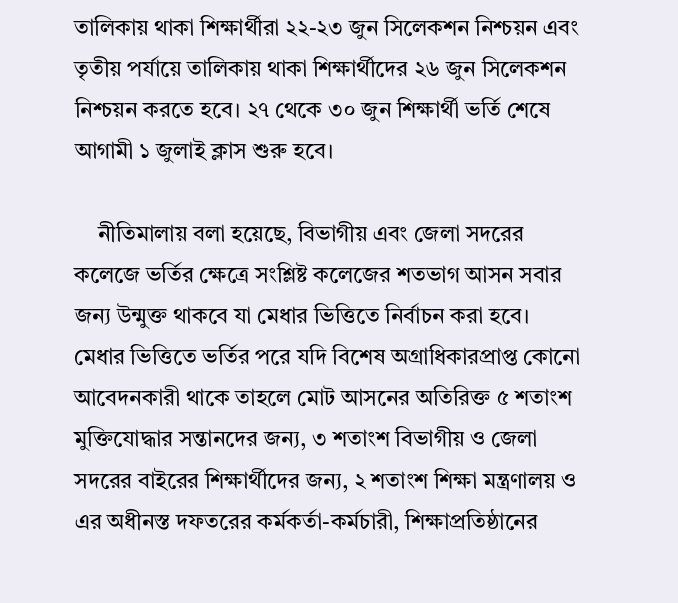তালিকায় থাকা শিক্ষার্থীরা ২২-২৩ জুন সিলেকশন নিশ্চয়ন এবং তৃতীয় পর্যায়ে তালিকায় থাকা শিক্ষার্থীদের ২৬ জুন সিলেকশন নিশ্চয়ন করতে হবে। ২৭ থেকে ৩০ জুন শিক্ষার্থী ভর্তি শেষে আগামী ১ জুলাই ক্লাস শুরু হবে।

    নীতিমালায় বলা হয়েছে, বিভাগীয় এবং জেলা সদরের কলেজে ভর্তির ক্ষেত্রে সংশ্লিষ্ট কলেজের শতভাগ আসন সবার জন্য উন্মুক্ত থাকবে যা মেধার ভিত্তিতে নির্বাচন করা হবে। মেধার ভিত্তিতে ভর্তির পরে যদি বিশেষ অগ্রাধিকারপ্রাপ্ত কোনো আবেদনকারী থাকে তাহলে মোট আসনের অতিরিক্ত ৫ শতাংশ মুক্তিযোদ্ধার সন্তানদের জন্য, ৩ শতাংশ বিভাগীয় ও জেলা সদরের বাইরের শিক্ষার্থীদের জন্য, ২ শতাংশ শিক্ষা মন্ত্রণালয় ও এর অধীনস্ত দফতরের কর্মকর্তা-কর্মচারী, শিক্ষাপ্রতিষ্ঠানের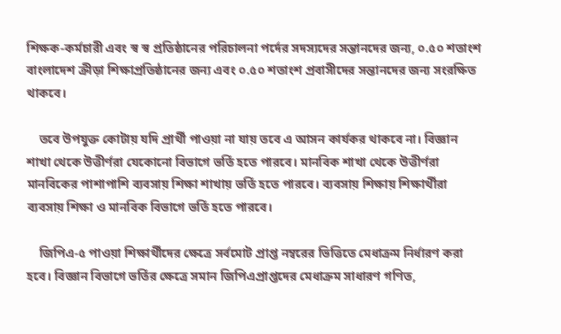শিক্ষক-কর্মচারী এবং স্ব স্ব প্রতিষ্ঠানের পরিচালনা পর্দের সদস্যদের সন্তানদের জন্য, ০.৫০ শতাংশ বাংলাদেশ ক্রীড়া শিক্ষাপ্রতিষ্ঠানের জন্য এবং ০.৫০ শতাংশ প্রবাসীদের সন্তানদের জন্য সংরক্ষিত থাকবে।

    তবে উপযুক্ত কোটায় যদি প্রার্থী পাওয়া না যায় তবে এ আসন কার্যকর থাকবে না। বিজ্ঞান শাখা থেকে উত্তীর্ণরা যেকোনো বিভাগে ভর্তি হতে পারবে। মানবিক শাখা থেকে উত্তীর্ণরা মানবিকের পাশাপাশি ব্যবসায় শিক্ষা শাখায় ভর্তি হতে পারবে। ব্যবসায় শিক্ষায় শিক্ষার্থীরা ব্যবসায় শিক্ষা ও মানবিক বিভাগে ভর্তি হতে পারবে।

    জিপিএ-৫ পাওয়া শিক্ষার্থীদের ক্ষেত্রে সর্বমোট প্রাপ্ত নম্বরের ভিত্তিতে মেধাক্রম নির্ধারণ করা হবে। বিজ্ঞান বিভাগে ভর্তির ক্ষেত্রে সমান জিপিএপ্রাপ্তদের মেধাক্রম সাধারণ গণিত,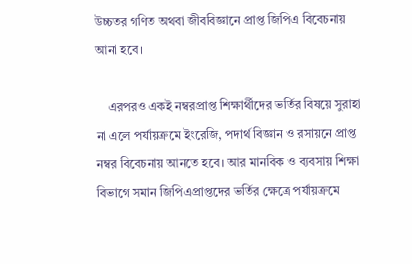উচ্চতর গণিত অথবা জীববিজ্ঞানে প্রাপ্ত জিপিএ বিবেচনায় আনা হবে।

    এরপরও একই নম্বরপ্রাপ্ত শিক্ষার্থীদের ভর্তির বিষয়ে সুরাহা না এলে পর্যায়ক্রমে ইংরেজি, পদার্থ বিজ্ঞান ও রসায়নে প্রাপ্ত নম্বর বিবেচনায় আনতে হবে। আর মানবিক ও ব্যবসায় শিক্ষা বিভাগে সমান জিপিএপ্রাপ্তদের ভর্তির ক্ষেত্রে পর্যায়ক্রমে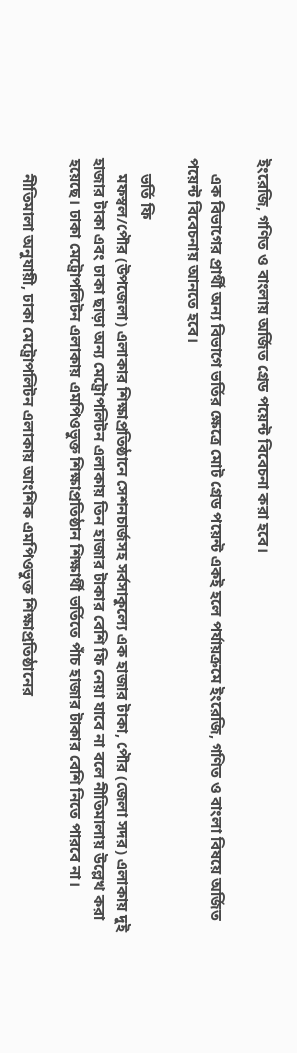ইংরেজি, গণিত ও বাংলায় অর্জিত গ্রেড পয়েন্ট বিবেচনা করা হবে।

    এক বিভাগের প্রার্থী অন্য বিভাগে ভর্তির ক্ষেত্রে মোট গ্রেড পয়েন্ট একই হলে পর্যায়ক্রমে ইংরেজি, গণিত ও বাংলা বিষয়ে অর্জিত পয়েন্ট বিবেচনায় আনতে হবে।

    ভর্তি ফি
    মফস্বল/পৌর (উপজেলা) এলাকার শিক্ষাপ্রতিষ্ঠানে সেশনচার্জসহ সর্বসাকুল্যে এক হাজার টাকা, পৌর (জেলা সদর) এলাকায় দুই হাজার টাকা এবং ঢাকা ছাড়া অন্য মেট্রোপলিটন এলাকায় তিন হাজার টাকার বেশি ফি নেয়া যাবে না বলে নীতিমালায় উল্লেখ করা হয়েছে। ঢাকা মেট্রোপলিটন এলাকায় এমপিওভুক্ত শিক্ষাপ্রতিষ্ঠান শিক্ষার্থী ভর্তিতে পাঁচ হাজার টাকার বেশি নিতে পারবে না।

    নীতিমালা অনুযায়ী, ঢাকা মেট্রোপলিটন এলাকায় আংশিক এমপিওভুক্ত শিক্ষাপ্রতিষ্ঠানের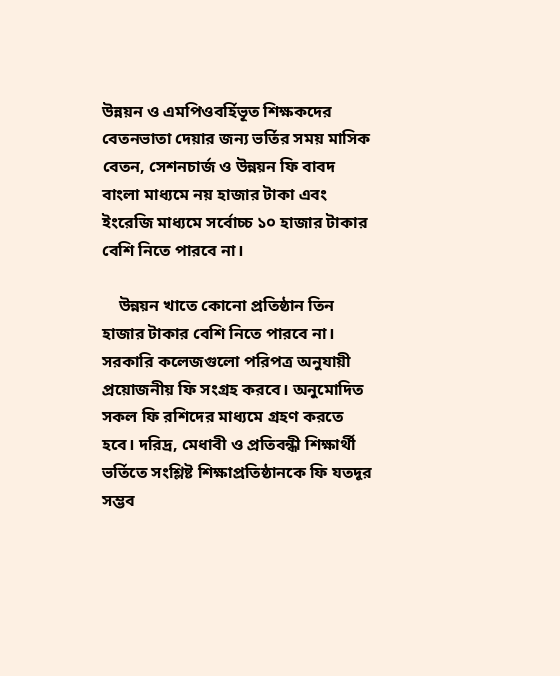উন্নয়ন ও এমপিওবর্হিভূত শিক্ষকদের বেতনভাতা দেয়ার জন্য ভর্তির সময় মাসিক বেতন, সেশনচার্জ ও উন্নয়ন ফি বাবদ বাংলা মাধ্যমে নয় হাজার টাকা এবং ইংরেজি মাধ্যমে সর্বোচ্চ ১০ হাজার টাকার বেশি নিতে পারবে না।

    উন্নয়ন খাতে কোনো প্রতিষ্ঠান তিন হাজার টাকার বেশি নিতে পারবে না। সরকারি কলেজগুলো পরিপত্র অনুযায়ী প্রয়োজনীয় ফি সংগ্রহ করবে। অনুমোদিত সকল ফি রশিদের মাধ্যমে গ্রহণ করতে হবে। দরিদ্র, মেধাবী ও প্রতিবন্ধী শিক্ষার্থী ভর্তিতে সংশ্লিষ্ট শিক্ষাপ্রতিষ্ঠানকে ফি যতদূর সম্ভব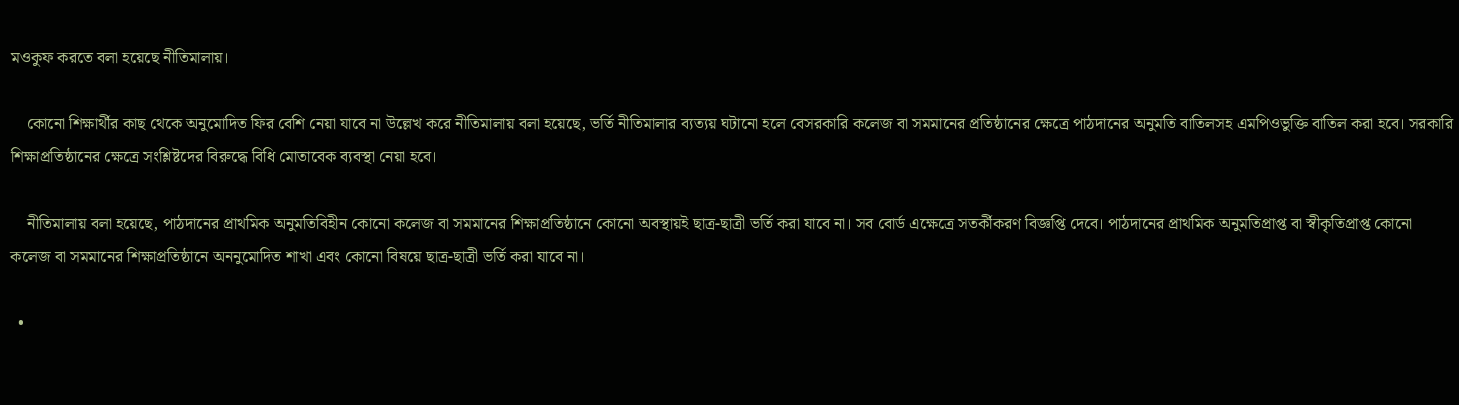মওকুফ করতে বলা হয়েছে নীতিমালায়।

    কোনো শিক্ষার্থীর কাছ থেকে অনুমোদিত ফির বেশি নেয়া যাবে না উল্লেখ করে নীতিমালায় বলা হয়েছে, ভর্তি নীতিমালার ব্যত্যয় ঘটানো হলে বেসরকারি কলেজ বা সমমানের প্রতিষ্ঠানের ক্ষেত্রে পাঠদানের অনুমতি বাতিলসহ এমপিওভুক্তি বাতিল করা হবে। সরকারি শিক্ষাপ্রতিষ্ঠানের ক্ষেত্রে সংশ্লিষ্টদের বিরুদ্ধে বিধি মোতাবেক ব্যবস্থা নেয়া হবে।

    নীতিমালায় বলা হয়েছে, পাঠদানের প্রাথমিক অনুমতিবিহীন কোনো কলেজ বা সমমানের শিক্ষাপ্রতিষ্ঠানে কোনো অবস্থায়ই ছাত্র-ছাত্রী ভর্তি করা যাবে না। সব বোর্ড এক্ষেত্রে সতর্কীকরণ বিজ্ঞপ্তি দেবে। পাঠদানের প্রাথমিক অনুমতিপ্রাপ্ত বা স্বীকৃতিপ্রাপ্ত কোনো কলেজ বা সমমানের শিক্ষাপ্রতিষ্ঠানে অননুমোদিত শাখা এবং কোনো বিষয়ে ছাত্র-ছাত্রী ভর্তি করা যাবে না।

  •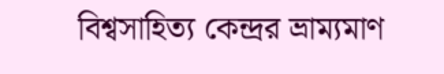বিশ্বসাহিত্য কেন্দ্রর ভ্রাম্যমাণ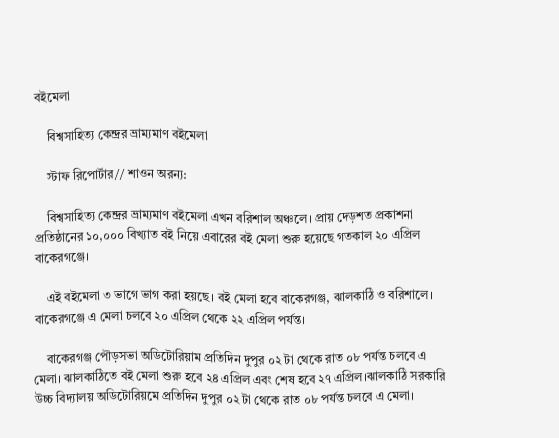বইমেলা

    বিশ্বসাহিত্য কেন্দ্রর ভ্রাম্যমাণ বইমেলা

    স্টাফ রিপোর্টার// শাওন অরন্য:

    বিশ্বসাহিত্য কেন্দ্রর ভ্রাম্যমাণ বইমেলা এখন বরিশাল অঞ্চলে। প্রায় দেড়শত প্রকাশনা প্রতিষ্ঠানের ১০,০০০ বিখ্যাত বই নিয়ে এবারের বই মেলা শুরু হয়েছে গতকাল ২০ এপ্রিল বাকেরগঞ্জে।

    এই বইমেলা ৩ ভাগে ভাগ করা হয়ছে। বই মেলা হবে বাকেরগঞ্জ, ঝালকাঠি ও বরিশালে। বাকেরগঞ্জে এ মেলা চলবে ২০ এপ্রিল থেকে ২২ এপ্রিল পর্যন্ত।

    বাকেরগঞ্জ পৌড়সভা অডিটোরিয়াম প্রতিদিন দুপুর ০২ টা থেকে রাত ০৮ পর্যন্ত চলবে এ মেলা। ঝালকাঠিতে বই মেলা শুরু হবে ২৪ এপ্রিল এবং শেষ হবে ২৭ এপ্রিল।ঝালকাঠি সরকারি উচ্চ বিদ্যালয় অডিটোরিয়মে প্রতিদিন দুপুর ০২ টা থেকে রাত ০৮ পর্যন্ত চলবে এ মেলা।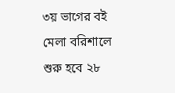৩য় ভাগের বই মেলা বরিশালে শুরু হবে ২৮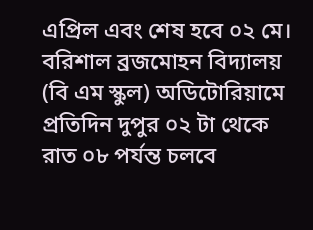এপ্রিল এবং শেষ হবে ০২ মে। বরিশাল ব্রজমোহন বিদ্যালয় (বি এম স্কুল) অডিটোরিয়ামে প্রতিদিন দুপুর ০২ টা থেকে রাত ০৮ পর্যন্ত চলবে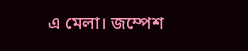এ মেলা। জম্পেশ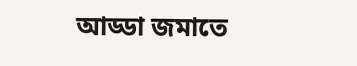আড্ডা জমাতে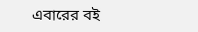এবারের বই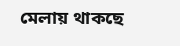মেলায় থাকছে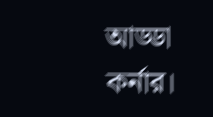আড্ডা কর্নার।